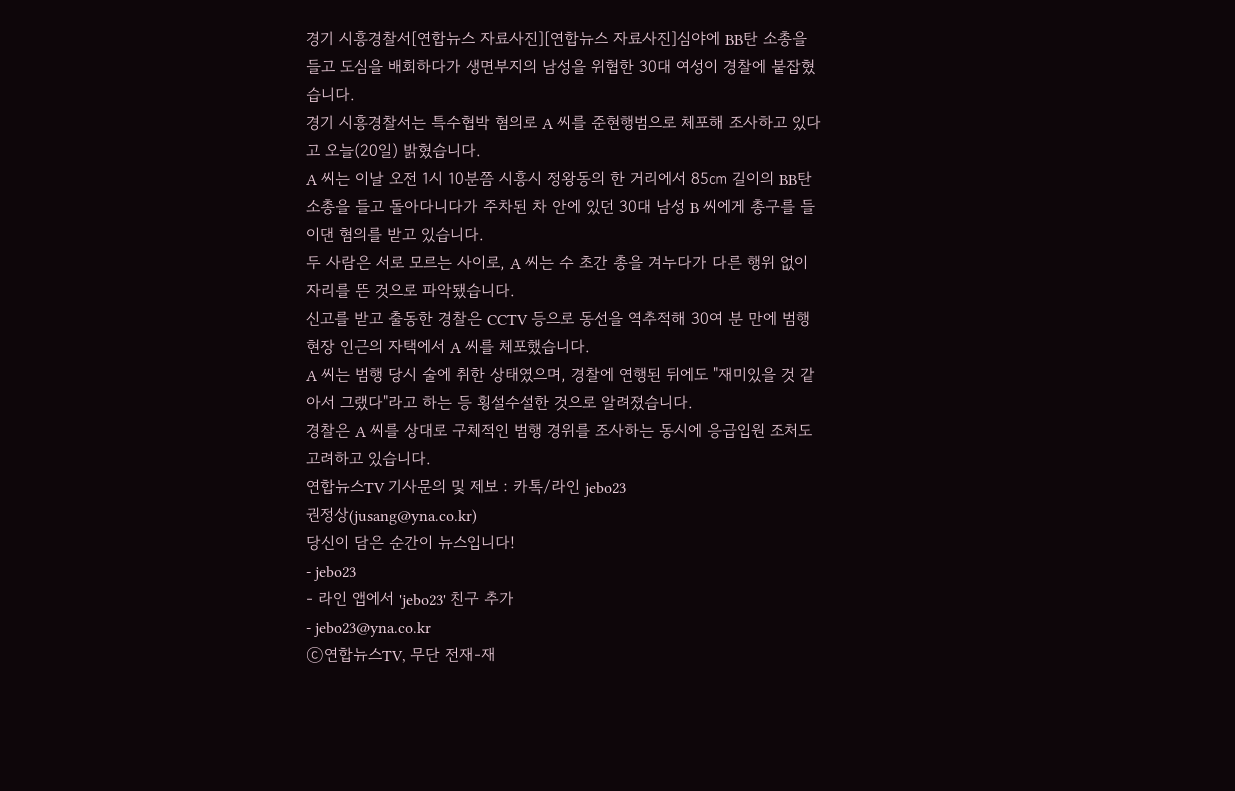경기 시흥경찰서[연합뉴스 자료사진][연합뉴스 자료사진]심야에 BB탄 소총을 들고 도심을 배회하다가 생면부지의 남성을 위협한 30대 여성이 경찰에 붙잡혔습니다.
경기 시흥경찰서는 특수협박 혐의로 A 씨를 준현행범으로 체포해 조사하고 있다고 오늘(20일) 밝혔습니다.
A 씨는 이날 오전 1시 10분쯤 시흥시 정왕동의 한 거리에서 85㎝ 길이의 BB탄 소총을 들고 돌아다니다가 주차된 차 안에 있던 30대 남성 B 씨에게 총구를 들이댄 혐의를 받고 있습니다.
두 사람은 서로 모르는 사이로, A 씨는 수 초간 총을 겨누다가 다른 행위 없이 자리를 뜬 것으로 파악됐습니다.
신고를 받고 출동한 경찰은 CCTV 등으로 동선을 역추적해 30여 분 만에 범행 현장 인근의 자택에서 A 씨를 체포했습니다.
A 씨는 범행 당시 술에 취한 상태였으며, 경찰에 연행된 뒤에도 "재미있을 것 같아서 그랬다"라고 하는 등 횡설수설한 것으로 알려졌습니다.
경찰은 A 씨를 상대로 구체적인 범행 경위를 조사하는 동시에 응급입원 조처도 고려하고 있습니다.
연합뉴스TV 기사문의 및 제보 : 카톡/라인 jebo23
권정상(jusang@yna.co.kr)
당신이 담은 순간이 뉴스입니다!
- jebo23
- 라인 앱에서 'jebo23' 친구 추가
- jebo23@yna.co.kr
ⓒ연합뉴스TV, 무단 전재-재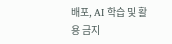배포, AI 학습 및 활용 금지